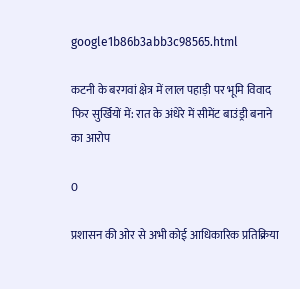google1b86b3abb3c98565.html

कटनी के बरगवां क्षेत्र में लाल पहाड़ी पर भूमि विवाद फिर सुर्खियों में: रात के अंधेरे में सीमेंट बाउंड्री बनाने का आरोप

0

प्रशासन की ओर से अभी कोई आधिकारिक प्रतिक्रिया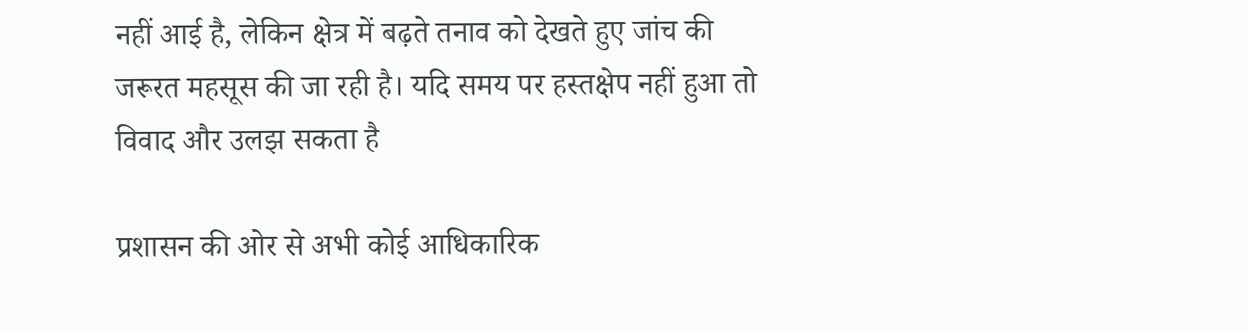नहीं आई है, लेकिन क्षेत्र में बढ़ते तनाव को देखते हुए जांच की जरूरत महसूस की जा रही है। यदि समय पर हस्तक्षेप नहीं हुआ तो विवाद और उलझ सकता है

प्रशासन की ओर से अभी कोई आधिकारिक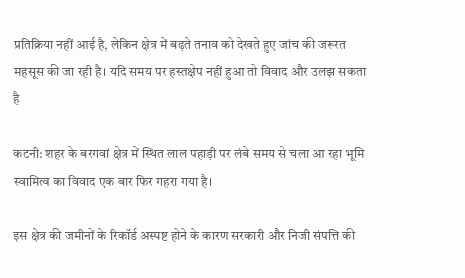प्रतिक्रिया नहीं आई है, लेकिन क्षेत्र में बढ़ते तनाव को देखते हुए जांच की जरूरत महसूस की जा रही है। यदि समय पर हस्तक्षेप नहीं हुआ तो विवाद और उलझ सकता है

कटनी: शहर के बरगवां क्षेत्र में स्थित लाल पहाड़ी पर लंबे समय से चला आ रहा भूमि स्वामित्व का विवाद एक बार फिर गहरा गया है।

इस क्षेत्र की जमीनों के रिकॉर्ड अस्पष्ट होने के कारण सरकारी और निजी संपत्ति की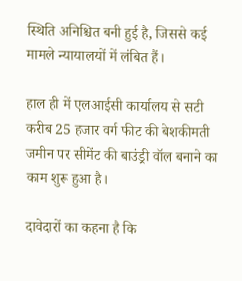स्थिति अनिश्चित बनी हुई है, जिससे कई मामले न्यायालयों में लंबित हैं।

हाल ही में एलआईसी कार्यालय से सटी करीब 25 हजार वर्ग फीट की बेशकीमती जमीन पर सीमेंट की बाउंड्री वॉल बनाने का काम शुरू हुआ है।

दावेदारों का कहना है कि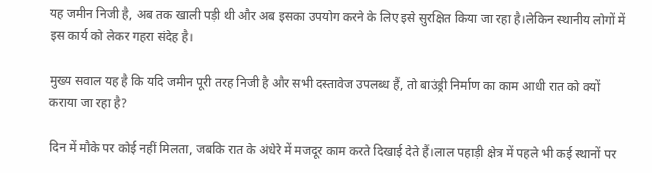यह जमीन निजी है, अब तक खाली पड़ी थी और अब इसका उपयोग करने के लिए इसे सुरक्षित किया जा रहा है।लेकिन स्थानीय लोगों में इस कार्य को लेकर गहरा संदेह है।

मुख्य सवाल यह है कि यदि जमीन पूरी तरह निजी है और सभी दस्तावेज उपलब्ध हैं, तो बाउंड्री निर्माण का काम आधी रात को क्यों कराया जा रहा है?

दिन में मौके पर कोई नहीं मिलता, जबकि रात के अंधेरे में मजदूर काम करते दिखाई देते हैं।लाल पहाड़ी क्षेत्र में पहले भी कई स्थानों पर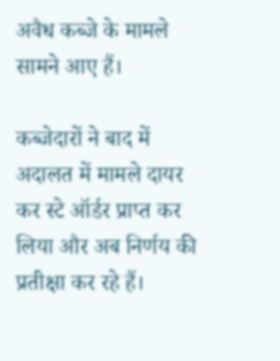अवैध कब्जे के मामले सामने आए हैं।

कब्जेदारों ने बाद में अदालत में मामले दायर कर स्टे ऑर्डर प्राप्त कर लिया और अब निर्णय की प्रतीक्षा कर रहे हैं।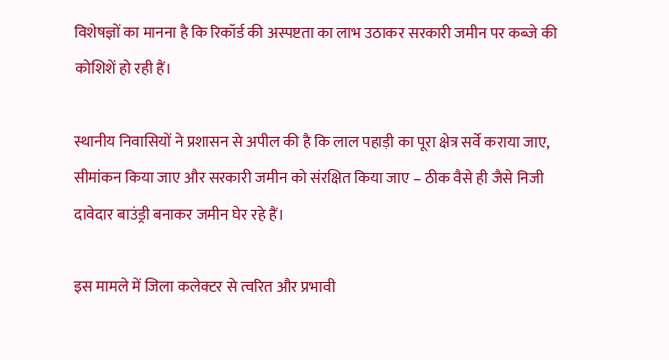विशेषज्ञों का मानना है कि रिकॉर्ड की अस्पष्टता का लाभ उठाकर सरकारी जमीन पर कब्जे की कोशिशें हो रही हैं।

स्थानीय निवासियों ने प्रशासन से अपील की है कि लाल पहाड़ी का पूरा क्षेत्र सर्वे कराया जाए, सीमांकन किया जाए और सरकारी जमीन को संरक्षित किया जाए – ठीक वैसे ही जैसे निजी दावेदार बाउंड्री बनाकर जमीन घेर रहे हैं।

इस मामले में जिला कलेक्टर से त्वरित और प्रभावी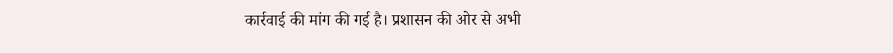कार्रवाई की मांग की गई है। प्रशासन की ओर से अभी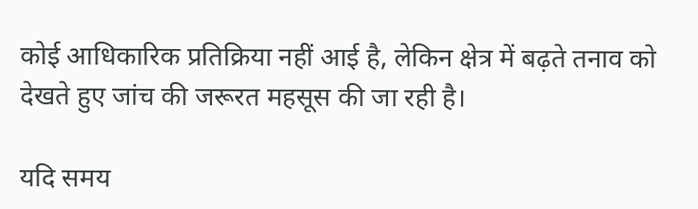कोई आधिकारिक प्रतिक्रिया नहीं आई है, लेकिन क्षेत्र में बढ़ते तनाव को देखते हुए जांच की जरूरत महसूस की जा रही है।

यदि समय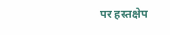पर हस्तक्षेप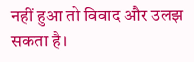नहीं हुआ तो विवाद और उलझ सकता है।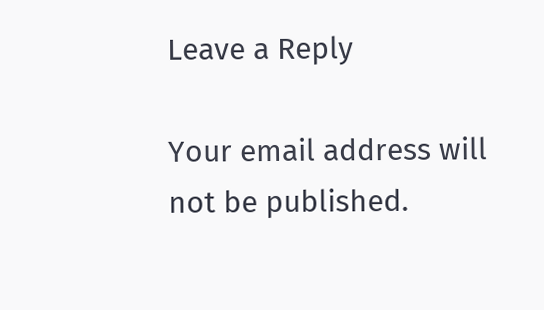Leave a Reply

Your email address will not be published.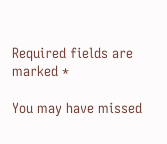Required fields are marked *

You may have missed